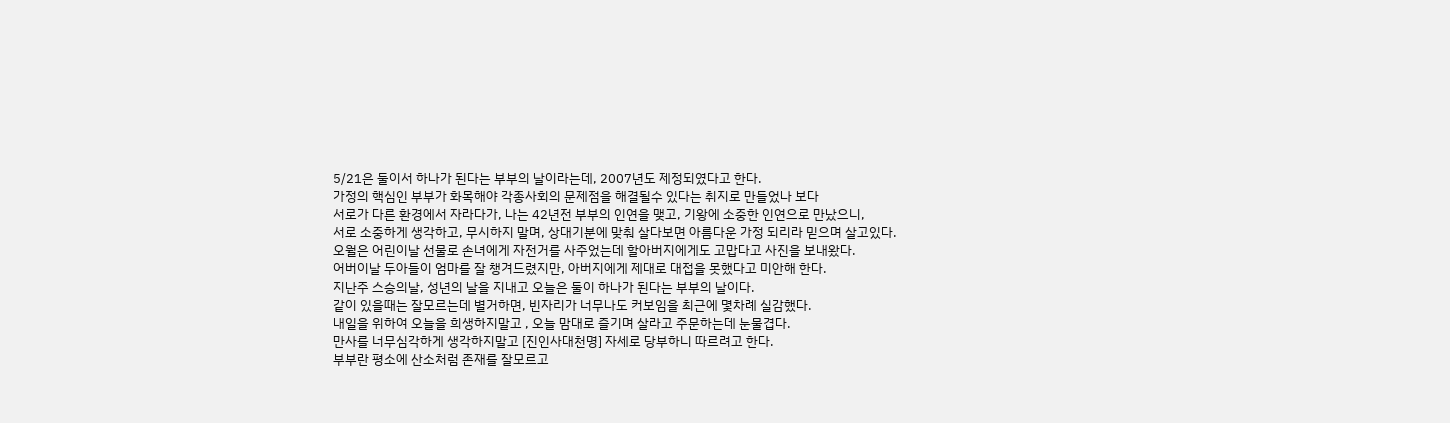5/21은 둘이서 하나가 된다는 부부의 날이라는데, 2007년도 제정되였다고 한다.
가정의 핵심인 부부가 화목해야 각종사회의 문제점을 해결될수 있다는 취지로 만들었나 보다
서로가 다른 환경에서 자라다가, 나는 42년전 부부의 인연을 맺고, 기왕에 소중한 인연으로 만났으니,
서로 소중하게 생각하고, 무시하지 말며, 상대기분에 맞춰 살다보면 아름다운 가정 되리라 믿으며 살고있다.
오월은 어린이날 선물로 손녀에게 자전거를 사주었는데 할아버지에게도 고맙다고 사진을 보내왔다.
어버이날 두아들이 엄마를 잘 챙겨드렸지만, 아버지에게 제대로 대접을 못했다고 미안해 한다.
지난주 스승의날, 성년의 날을 지내고 오늘은 둘이 하나가 된다는 부부의 날이다.
같이 있을때는 잘모르는데 별거하면, 빈자리가 너무나도 커보임을 최근에 몇차례 실감했다.
내일을 위하여 오늘을 희생하지말고 , 오늘 맘대로 즐기며 살라고 주문하는데 눈물겹다.
만사를 너무심각하게 생각하지말고 [진인사대천명] 자세로 당부하니 따르려고 한다.
부부란 평소에 산소처럼 존재를 잘모르고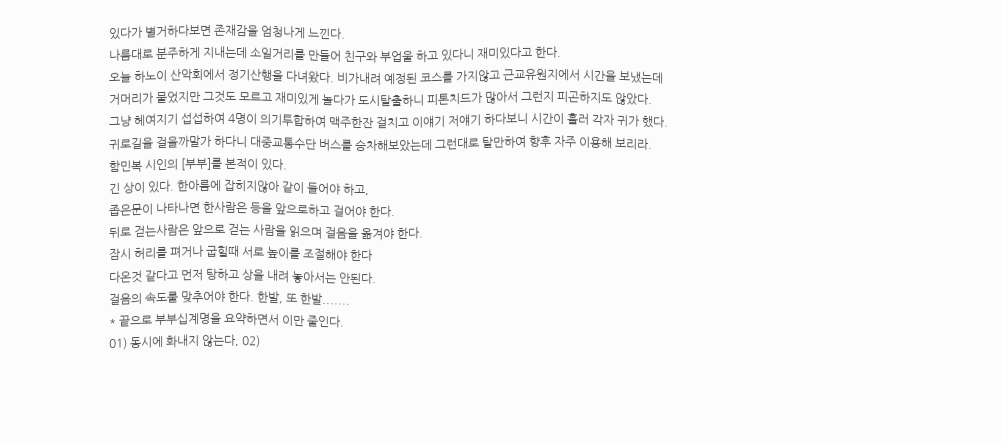있다가 별거하다보면 존재감을 엄청나게 느낀다.
나름대로 분주하게 지내는데 소일거리를 만들어 친구와 부업울 하고 있다니 재미있다고 한다.
오늘 하노이 산악회에서 정기산행을 다녀왔다. 비가내려 예정된 코스를 가지않고 근교유원지에서 시간을 보냈는데
거머리가 물었지만 그것도 모르고 재미있게 놀다가 도시탈출하니 피톤치드가 많아서 그런지 피곤하지도 않았다.
그냥 헤여지기 섭섭하여 4명이 의기투합하여 맥주한잔 걸치고 이얘기 저얘기 하다보니 시간이 흘러 각자 귀가 했다.
귀로길을 걸을까말가 하다니 대중교통수단 버스를 승차해보았는데 그런대로 탈만하여 향후 자주 이용해 보리라.
함민복 시인의 [부부]를 본적이 있다.
긴 상이 있다. 한아름에 잡히지않아 같이 들어야 하고,
좁은문이 나타나면 한사람은 등을 앞으로하고 걸어야 한다.
뒤로 걷는사람은 앞으로 걷는 사람을 읽으며 걸음을 옮겨야 한다.
잠시 허리를 펴거나 굽힐때 서로 높이를 조절해야 한다
다온것 같다고 먼저 탕하고 상을 내려 놓아서는 안된다.
걸음의 속도룰 맞추어야 한다. 한발, 또 한발.......
* 끝으로 부부십계명을 요약하면서 이만 줄인다.
01) 동시에 화내지 않는다, 02)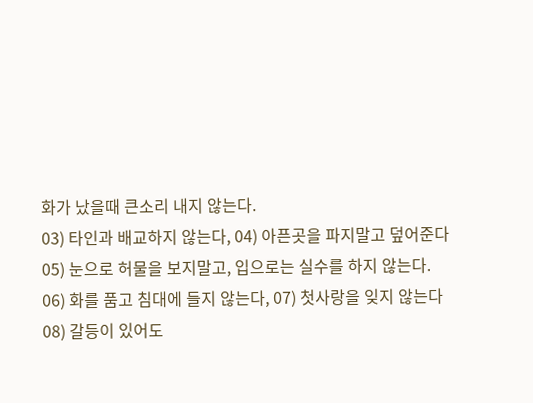화가 났을때 큰소리 내지 않는다.
03) 타인과 배교하지 않는다, 04) 아픈곳을 파지말고 덮어준다
05) 눈으로 허물을 보지말고, 입으로는 실수를 하지 않는다.
06) 화를 품고 침대에 들지 않는다, 07) 첫사랑을 잊지 않는다
08) 갈등이 있어도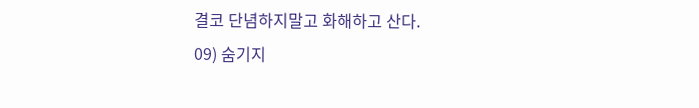결코 단념하지말고 화해하고 산다.
09) 숨기지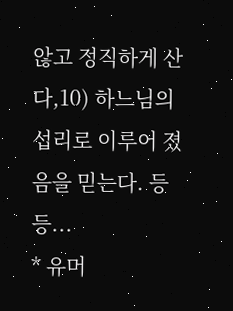않고 정직하게 산다,10) 하느님의 섭리로 이루어 졌음을 믿는다. 등등...
* 유머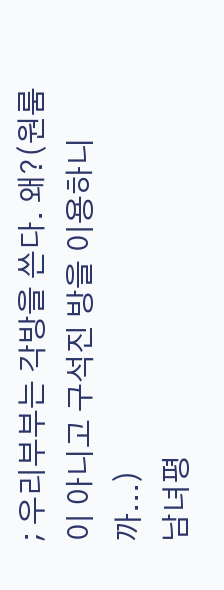; 우리부부는 각방을 쓴다. 왜?(원룸이 아니고 구석진 방을 이용하니까...)
남녀평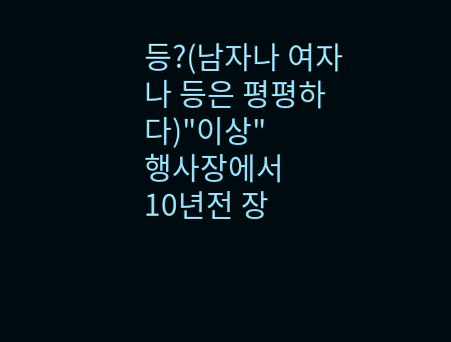등?(남자나 여자나 등은 평평하다)"이상"
행사장에서
10년전 장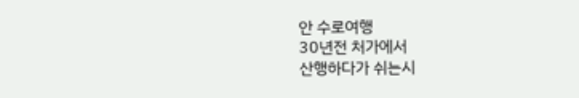안 수로여행
30년전 처가에서
산행하다가 쉬는시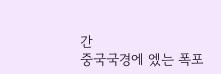간
중국국경에 엤는 폭포